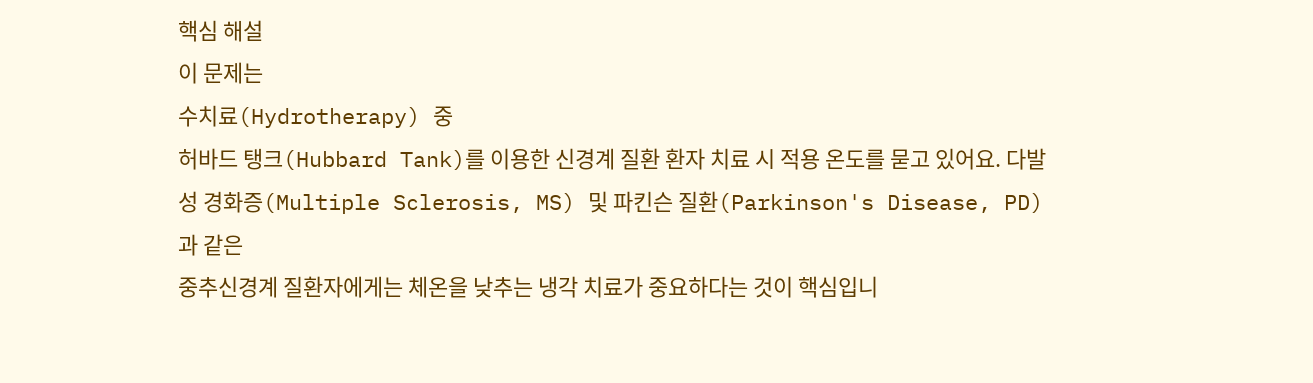핵심 해설
이 문제는
수치료(Hydrotherapy) 중
허바드 탱크(Hubbard Tank)를 이용한 신경계 질환 환자 치료 시 적용 온도를 묻고 있어요. 다발성 경화증(Multiple Sclerosis, MS) 및 파킨슨 질환(Parkinson's Disease, PD)과 같은
중추신경계 질환자에게는 체온을 낮추는 냉각 치료가 중요하다는 것이 핵심입니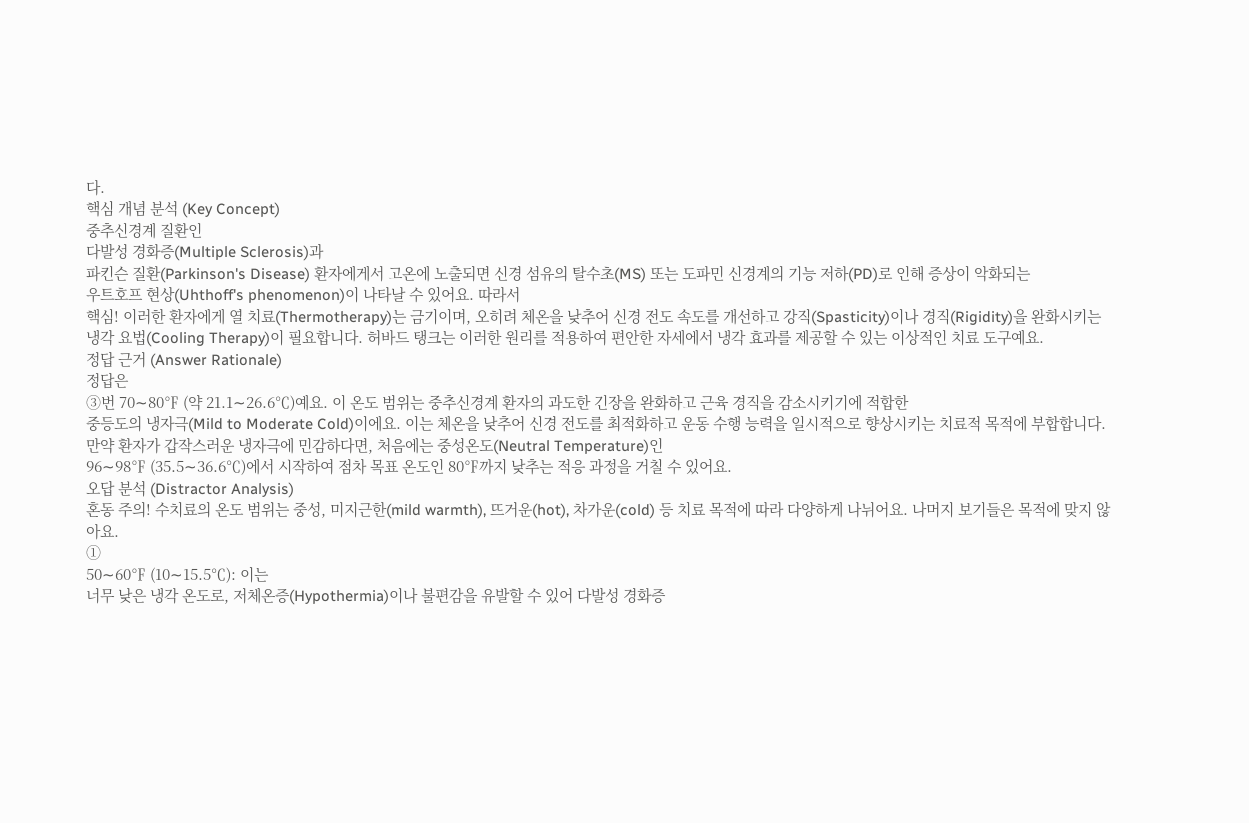다.
핵심 개념 분석 (Key Concept)
중추신경계 질환인
다발성 경화증(Multiple Sclerosis)과
파킨슨 질환(Parkinson's Disease) 환자에게서 고온에 노출되면 신경 섬유의 탈수초(MS) 또는 도파민 신경계의 기능 저하(PD)로 인해 증상이 악화되는
우트호프 현상(Uhthoff's phenomenon)이 나타날 수 있어요. 따라서
핵심! 이러한 환자에게 열 치료(Thermotherapy)는 금기이며, 오히려 체온을 낮추어 신경 전도 속도를 개선하고 강직(Spasticity)이나 경직(Rigidity)을 완화시키는
냉각 요법(Cooling Therapy)이 필요합니다. 허바드 탱크는 이러한 원리를 적용하여 편안한 자세에서 냉각 효과를 제공할 수 있는 이상적인 치료 도구예요.
정답 근거 (Answer Rationale)
정답은
③번 70∼80℉ (약 21.1∼26.6℃)예요. 이 온도 범위는 중추신경계 환자의 과도한 긴장을 완화하고 근육 경직을 감소시키기에 적합한
중등도의 냉자극(Mild to Moderate Cold)이에요. 이는 체온을 낮추어 신경 전도를 최적화하고 운동 수행 능력을 일시적으로 향상시키는 치료적 목적에 부합합니다. 만약 환자가 갑작스러운 냉자극에 민감하다면, 처음에는 중성온도(Neutral Temperature)인
96∼98℉ (35.5∼36.6℃)에서 시작하여 점차 목표 온도인 80℉까지 낮추는 적응 과정을 거칠 수 있어요.
오답 분석 (Distractor Analysis)
혼동 주의! 수치료의 온도 범위는 중성, 미지근한(mild warmth), 뜨거운(hot), 차가운(cold) 등 치료 목적에 따라 다양하게 나뉘어요. 나머지 보기들은 목적에 맞지 않아요.
①
50∼60℉ (10∼15.5℃): 이는
너무 낮은 냉각 온도로, 저체온증(Hypothermia)이나 불편감을 유발할 수 있어 다발성 경화증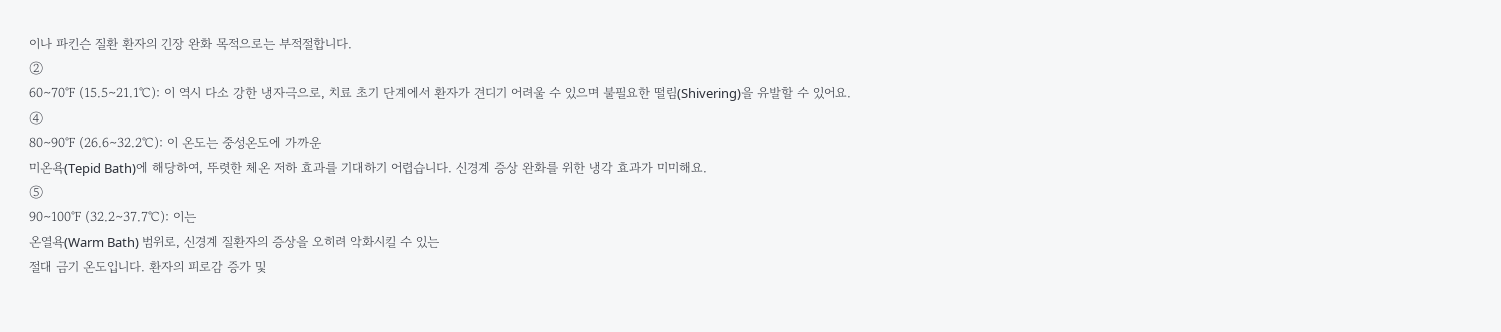이나 파킨슨 질환 환자의 긴장 완화 목적으로는 부적절합니다.
②
60∼70℉ (15.5∼21.1℃): 이 역시 다소 강한 냉자극으로, 치료 초기 단계에서 환자가 견디기 어려울 수 있으며 불필요한 떨림(Shivering)을 유발할 수 있어요.
④
80∼90℉ (26.6∼32.2℃): 이 온도는 중성온도에 가까운
미온욕(Tepid Bath)에 해당하여, 뚜렷한 체온 저하 효과를 기대하기 어렵습니다. 신경계 증상 완화를 위한 냉각 효과가 미미해요.
⑤
90∼100℉ (32.2∼37.7℃): 이는
온열욕(Warm Bath) 범위로, 신경계 질환자의 증상을 오히려 악화시킬 수 있는
절대 금기 온도입니다. 환자의 피로감 증가 및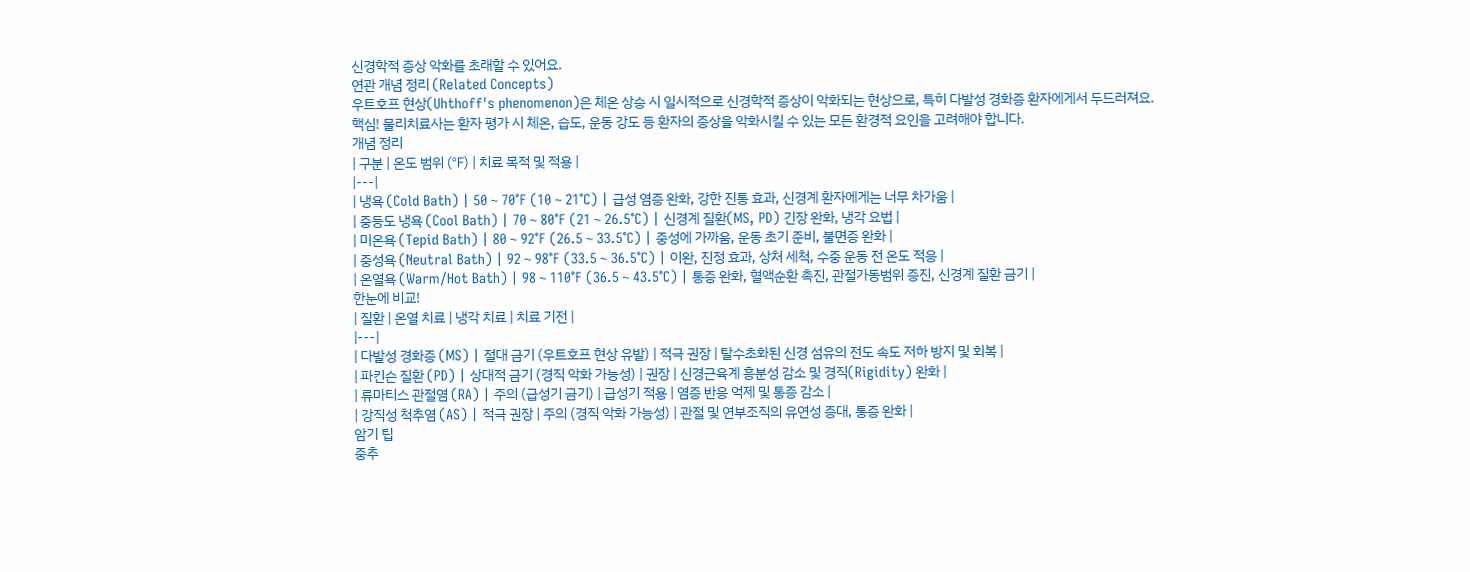신경학적 증상 악화를 초래할 수 있어요.
연관 개념 정리 (Related Concepts)
우트호프 현상(Uhthoff's phenomenon)은 체온 상승 시 일시적으로 신경학적 증상이 악화되는 현상으로, 특히 다발성 경화증 환자에게서 두드러져요.
핵심! 물리치료사는 환자 평가 시 체온, 습도, 운동 강도 등 환자의 증상을 악화시킬 수 있는 모든 환경적 요인을 고려해야 합니다.
개념 정리
| 구분 | 온도 범위 (℉) | 치료 목적 및 적용 |
|---|
| 냉욕 (Cold Bath) | 50∼70℉ (10∼21℃) | 급성 염증 완화, 강한 진통 효과, 신경계 환자에게는 너무 차가움 |
| 중등도 냉욕 (Cool Bath) | 70∼80℉ (21∼26.5℃) | 신경계 질환(MS, PD) 긴장 완화, 냉각 요법 |
| 미온욕 (Tepid Bath) | 80∼92℉ (26.5∼33.5℃) | 중성에 가까움, 운동 초기 준비, 불면증 완화 |
| 중성욕 (Neutral Bath) | 92∼98℉ (33.5∼36.5℃) | 이완, 진정 효과, 상처 세척, 수중 운동 전 온도 적응 |
| 온열욕 (Warm/Hot Bath) | 98∼110℉ (36.5∼43.5℃) | 통증 완화, 혈액순환 촉진, 관절가동범위 증진, 신경계 질환 금기 |
한눈에 비교!
| 질환 | 온열 치료 | 냉각 치료 | 치료 기전 |
|---|
| 다발성 경화증 (MS) | 절대 금기 (우트호프 현상 유발) | 적극 권장 | 탈수초화된 신경 섬유의 전도 속도 저하 방지 및 회복 |
| 파킨슨 질환 (PD) | 상대적 금기 (경직 악화 가능성) | 권장 | 신경근육계 흥분성 감소 및 경직(Rigidity) 완화 |
| 류마티스 관절염 (RA) | 주의 (급성기 금기) | 급성기 적용 | 염증 반응 억제 및 통증 감소 |
| 강직성 척추염 (AS) | 적극 권장 | 주의 (경직 악화 가능성) | 관절 및 연부조직의 유연성 증대, 통증 완화 |
암기 팁
중추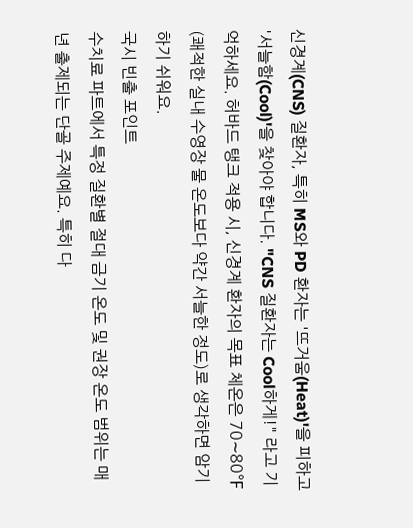신경계(CNS) 질환자, 특히 MS와 PD 환자는 '뜨거움(Heat)'을 피하고 '서늘함(Cool)'을 찾아야 합니다. "CNS 질환자는 Cool하게!" 라고 기억하세요. 허바드 탱크 적용 시, 신경계 환자의 목표 체온은 70∼80℉ (쾌적한 실내 수영장 물 온도보다 약간 서늘한 정도)로 생각하면 암기하기 쉬워요.
국시 빈출 포인트
수치료 파트에서 특정 질환별 절대 금기 온도 및 권장 온도 범위는 매년 출제되는 단골 주제예요. 특히 다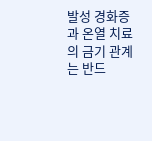발성 경화증과 온열 치료의 금기 관계는 반드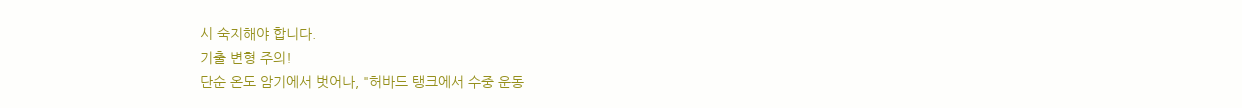시 숙지해야 합니다.
기출 변형 주의!
단순 온도 암기에서 벗어나, "허바드 탱크에서 수중 운동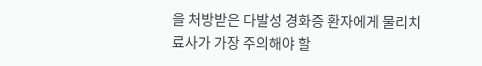을 처방받은 다발성 경화증 환자에게 물리치료사가 가장 주의해야 할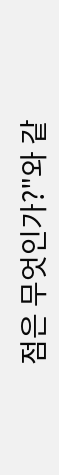점은 무엇인가?"와 같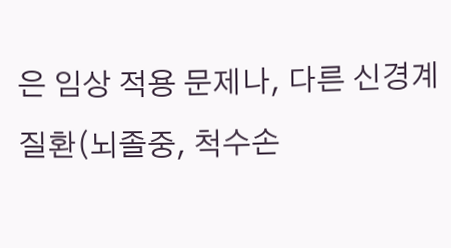은 임상 적용 문제나, 다른 신경계 질환(뇌졸중, 척수손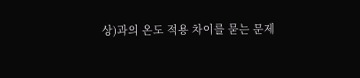상)과의 온도 적용 차이를 묻는 문제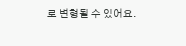로 변형될 수 있어요.